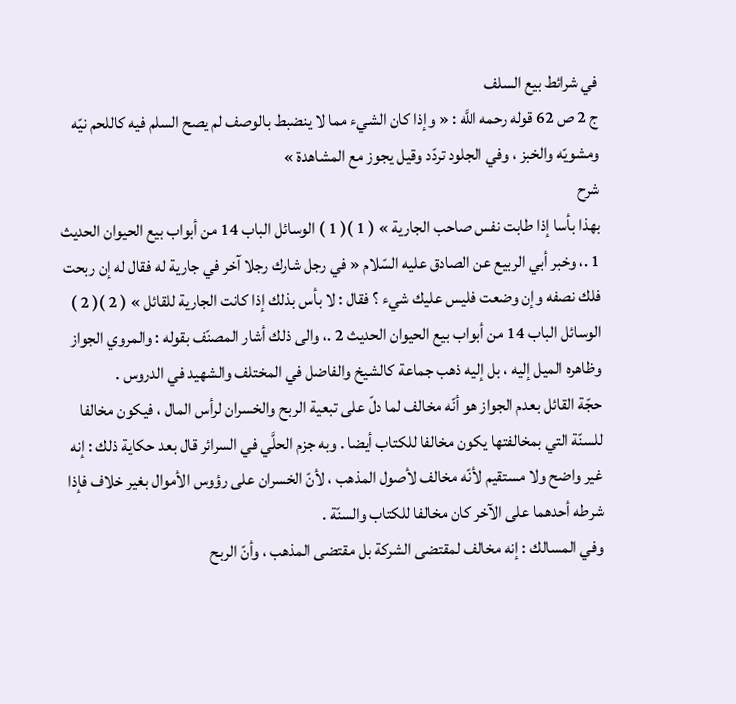في شرائط بيع السلف
ج 2 ص 62 قوله رحمه اللَّه : « وإذا كان الشيء مما لا ينضبط بالوصف لم يصح السلم فيه كاللحم نيّه ومشويّه والخبز ، وفي الجلود تردّد وقيل يجوز مع المشاهدة »
شرح
بهذا بأسا إذا طابت نفس صاحب الجارية » ( 1 )( 1 ) الوسائل الباب 14 من أبواب بيع الحيوان الحديث 1 .، وخبر أبي الربيع عن الصادق عليه السّلام « في رجل شارك رجلا آخر في جارية له فقال له إن ربحت فلك نصفه وإن وضعت فليس عليك شيء ؟ فقال : لا بأس بذلك إذا كانت الجارية للقائل » ( 2 )( 2 ) الوسائل الباب 14 من أبواب بيع الحيوان الحديث 2 .، والى ذلك أشار المصنّف بقوله : والمروي الجواز وظاهره الميل إليه ، بل إليه ذهب جماعة كالشيخ والفاضل في المختلف والشهيد في الدروس .
حجّة القائل بعدم الجواز هو أنّه مخالف لما دلّ على تبعية الربح والخسران لرأس المال ، فيكون مخالفا للسنّة التي بمخالفتها يكون مخالفا للكتاب أيضا . وبه جزم الحلَّي في السرائر قال بعد حكاية ذلك : إنه غير واضح ولا مستقيم لأنّه مخالف لأصول المذهب ، لأنّ الخسران على رؤوس الأموال بغير خلاف فإذا شرطه أحدهما على الآخر كان مخالفا للكتاب والسنّة .
وفي المسالك : إنه مخالف لمقتضى الشركة بل مقتضى المذهب ، وأنّ الربح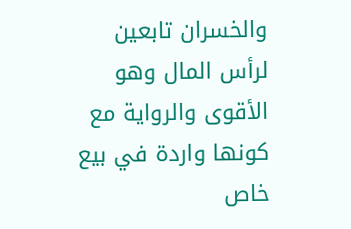والخسران تابعين لرأس المال وهو الأقوى والرواية مع كونها واردة في بيع خاص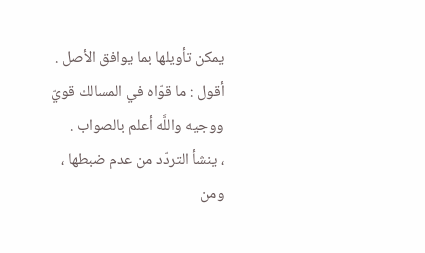يمكن تأويلها بما يوافق الأصل .
أقول : ما قوّاه في المسالك قويّ ووجيه واللَّه أعلم بالصواب .
، ينشأ التردّد من عدم ضبطها ، ومن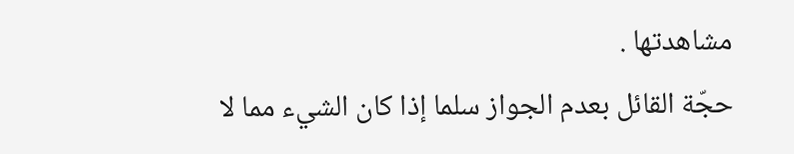مشاهدتها .
حجّة القائل بعدم الجواز سلما إذا كان الشيء مما لا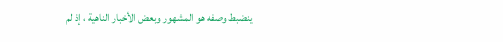ينضبط وصفه هو المشهور وبعض الأخبار الناهية ، إذ لم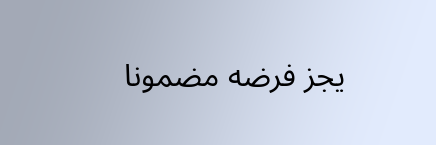يجز فرضه مضمونا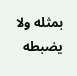بمثله ولا يضبطه